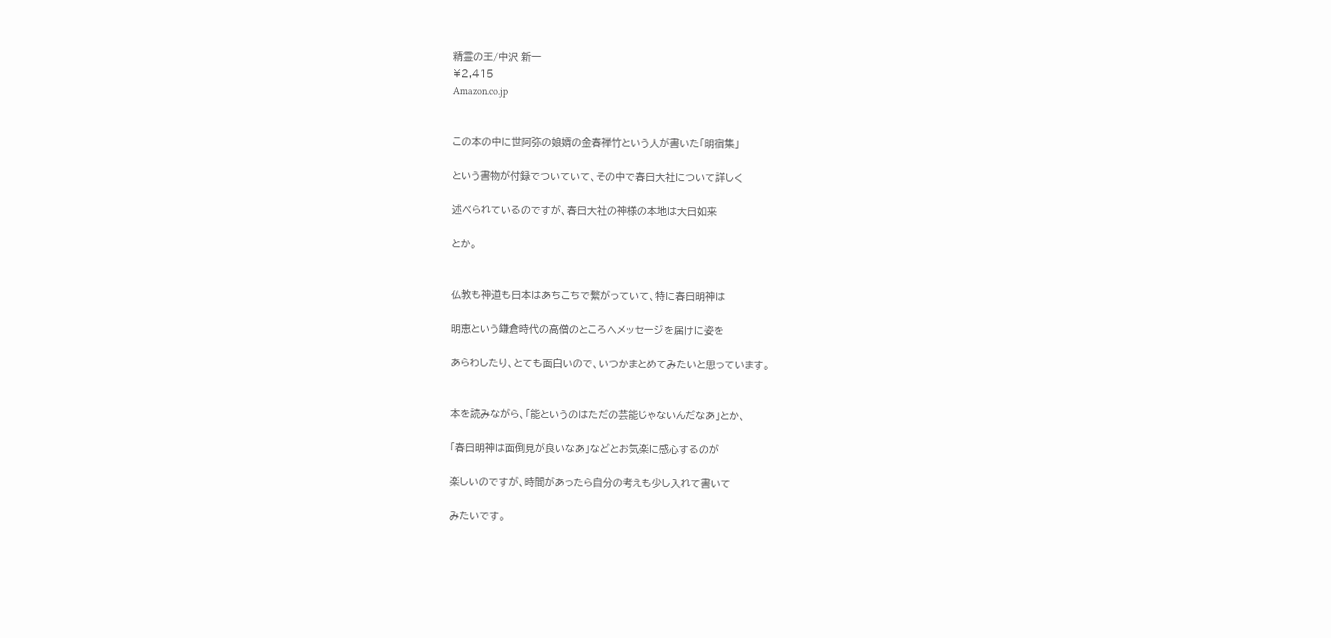精霊の王/中沢 新一
¥2,415
Amazon.co.jp


この本の中に世阿弥の娘婿の金春禅竹という人が書いた「明宿集」

という書物が付録でついていて、その中で春日大社について詳しく

述べられているのですが、春日大社の神様の本地は大日如来

とか。


仏教も神道も日本はあちこちで繋がっていて、特に春日明神は

明恵という鎌倉時代の高僧のところへメッセージを届けに姿を

あらわしたり、とても面白いので、いつかまとめてみたいと思っています。


本を読みながら、「能というのはただの芸能じゃないんだなあ」とか、

「春日明神は面倒見が良いなあ」などとお気楽に感心するのが

楽しいのですが、時間があったら自分の考えも少し入れて書いて

みたいです。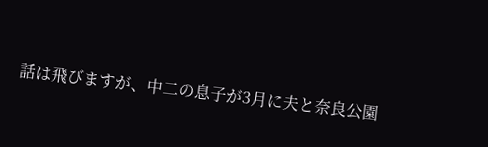話は飛びますが、中二の息子が3月に夫と奈良公園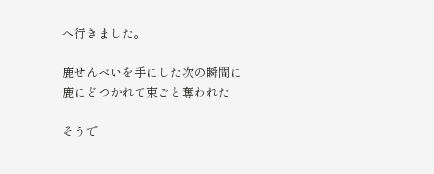へ行きました。

鹿せんべいを手にした次の瞬間に鹿にどつかれて束ごと奪われた

そうで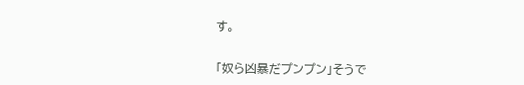す。


「奴ら凶暴だプンプン」そうで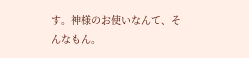す。神様のお使いなんて、そんなもん。